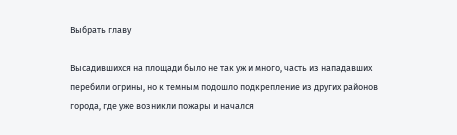Выбрать главу

Высадившихся на площади было не так уж и много, часть из нападавших перебили огрины, но к темным подошло подкрепление из других районов города, где уже возникли пожары и начался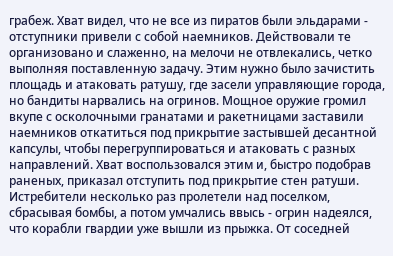грабеж. Хват видел, что не все из пиратов были эльдарами - отступники привели с собой наемников. Действовали те организовано и слаженно, на мелочи не отвлекались, четко выполняя поставленную задачу. Этим нужно было зачистить площадь и атаковать ратушу, где засели управляющие города, но бандиты нарвались на огринов. Мощное оружие громил вкупе с осколочными гранатами и ракетницами заставили наемников откатиться под прикрытие застывшей десантной капсулы, чтобы перегруппироваться и атаковать с разных направлений. Хват воспользовался этим и, быстро подобрав раненых, приказал отступить под прикрытие стен ратуши. Истребители несколько раз пролетели над поселком, сбрасывая бомбы, а потом умчались ввысь - огрин надеялся, что корабли гвардии уже вышли из прыжка. От соседней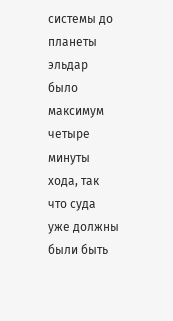системы до планеты эльдар было максимум четыре минуты хода, так что суда уже должны были быть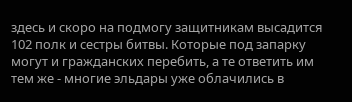здесь и скоро на подмогу защитникам высадится 102 полк и сестры битвы. Которые под запарку могут и гражданских перебить, а те ответить им тем же - многие эльдары уже облачились в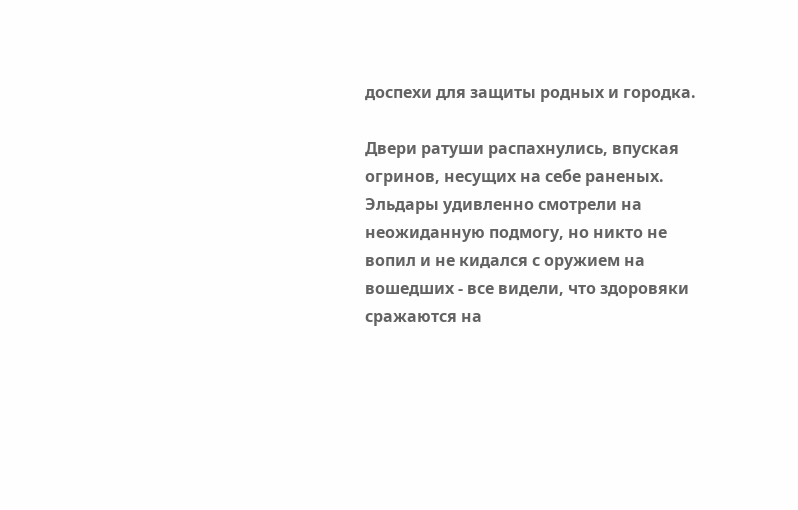доспехи для защиты родных и городка.

Двери ратуши распахнулись, впуская огринов, несущих на себе раненых. Эльдары удивленно смотрели на неожиданную подмогу, но никто не вопил и не кидался с оружием на вошедших - все видели, что здоровяки сражаются на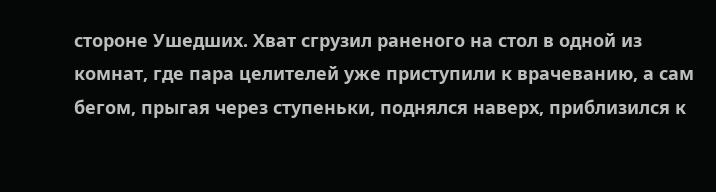стороне Ушедших. Хват сгрузил раненого на стол в одной из комнат, где пара целителей уже приступили к врачеванию, а сам бегом, прыгая через ступеньки, поднялся наверх, приблизился к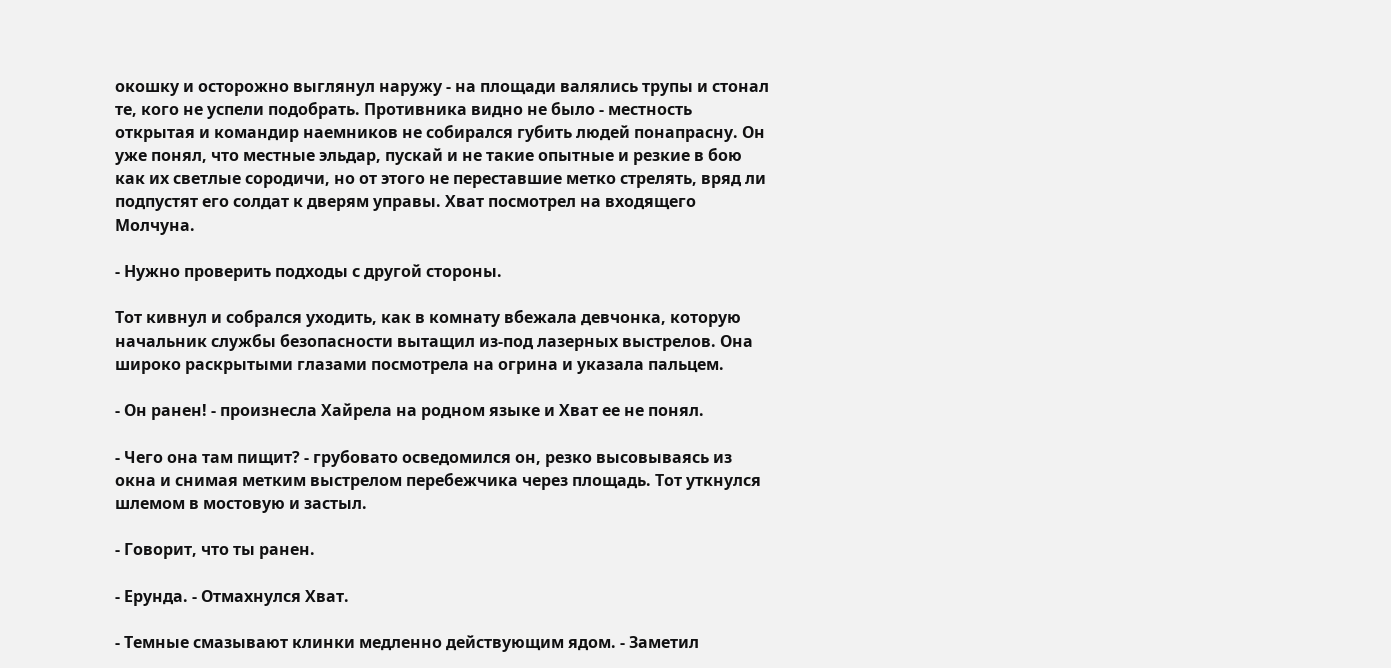окошку и осторожно выглянул наружу - на площади валялись трупы и стонал те, кого не успели подобрать. Противника видно не было - местность открытая и командир наемников не собирался губить людей понапрасну. Он уже понял, что местные эльдар, пускай и не такие опытные и резкие в бою как их светлые сородичи, но от этого не переставшие метко стрелять, вряд ли подпустят его солдат к дверям управы. Хват посмотрел на входящего Молчуна.

- Нужно проверить подходы с другой стороны.

Тот кивнул и собрался уходить, как в комнату вбежала девчонка, которую начальник службы безопасности вытащил из-под лазерных выстрелов. Она широко раскрытыми глазами посмотрела на огрина и указала пальцем.

- Он ранен! - произнесла Хайрела на родном языке и Хват ее не понял.

- Чего она там пищит? - грубовато осведомился он, резко высовываясь из окна и снимая метким выстрелом перебежчика через площадь. Тот уткнулся шлемом в мостовую и застыл.

- Говорит, что ты ранен.

- Ерунда. - Отмахнулся Хват.

- Темные смазывают клинки медленно действующим ядом. - Заметил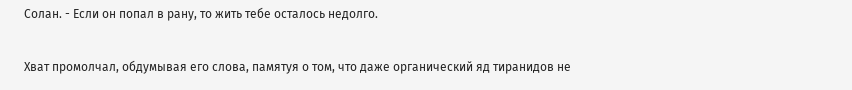Солан. - Если он попал в рану, то жить тебе осталось недолго.

Хват промолчал, обдумывая его слова, памятуя о том, что даже органический яд тиранидов не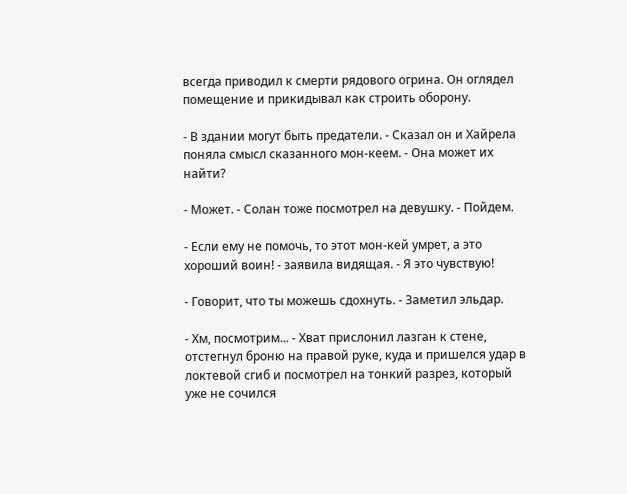всегда приводил к смерти рядового огрина. Он оглядел помещение и прикидывал как строить оборону.

- В здании могут быть предатели. - Сказал он и Хайрела поняла смысл сказанного мон-кеем. - Она может их найти?

- Может. - Солан тоже посмотрел на девушку. - Пойдем.

- Если ему не помочь, то этот мон-кей умрет, а это хороший воин! - заявила видящая. - Я это чувствую!

- Говорит, что ты можешь сдохнуть. - Заметил эльдар.

- Хм, посмотрим... - Хват прислонил лазган к стене, отстегнул броню на правой руке, куда и пришелся удар в локтевой сгиб и посмотрел на тонкий разрез, который уже не сочился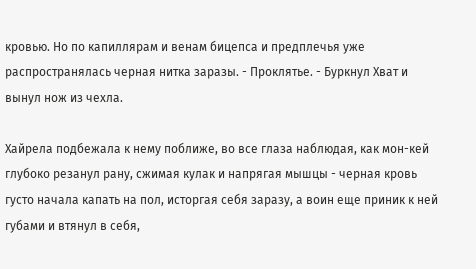кровью. Но по капиллярам и венам бицепса и предплечья уже распространялась черная нитка заразы. - Проклятье. - Буркнул Хват и вынул нож из чехла.

Хайрела подбежала к нему поближе, во все глаза наблюдая, как мон-кей глубоко резанул рану, сжимая кулак и напрягая мышцы - черная кровь густо начала капать на пол, исторгая себя заразу, а воин еще приник к ней губами и втянул в себя,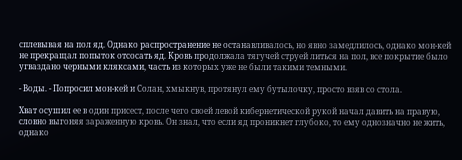сплевывая на пол яд. Однако распространение не останавливалось, но явно замедлилось, однако мон-кей не прекращал попыток отсосать яд. Кровь продолжала тягучей струей литься на пол, все покрытие было угваздано черными кляксами, часть из которых уже не были такими темными.

- Воды. - Попросил мон-кей и Солан, хмыкнув, протянул ему бутылочку, просто взяв со стола.

Хват осушил ее в один присест, после чего своей левой кибернетической рукой начал давить на правую, словно выгоняя зараженную кровь. Он знал, что если яд проникнет глубоко, то ему однозначно не жить, однако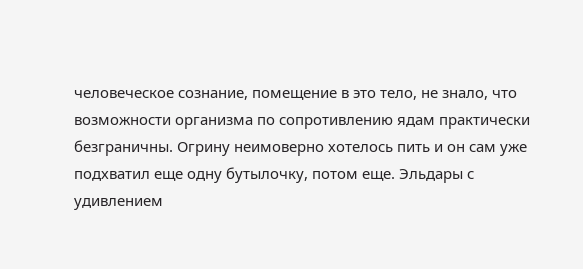человеческое сознание, помещение в это тело, не знало, что возможности организма по сопротивлению ядам практически безграничны. Огрину неимоверно хотелось пить и он сам уже подхватил еще одну бутылочку, потом еще. Эльдары с удивлением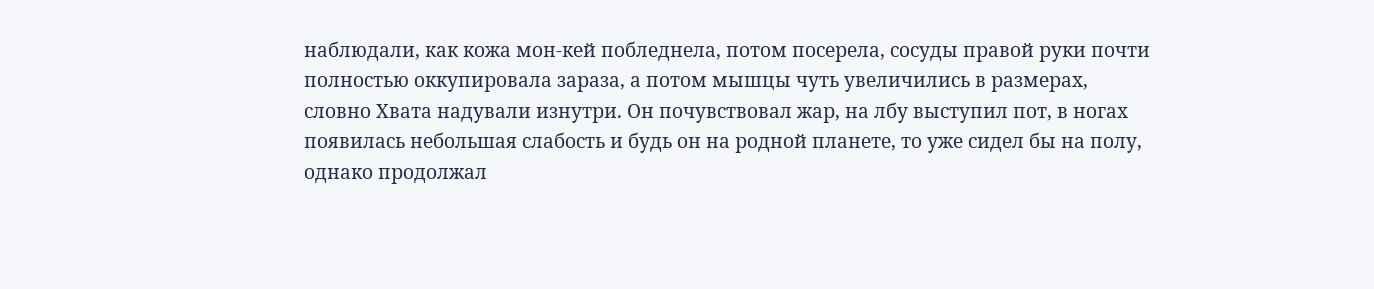наблюдали, как кожа мон-кей побледнела, потом посерела, сосуды правой руки почти полностью оккупировала зараза, а потом мышцы чуть увеличились в размерах, словно Хвата надували изнутри. Он почувствовал жар, на лбу выступил пот, в ногах появилась небольшая слабость и будь он на родной планете, то уже сидел бы на полу, однако продолжал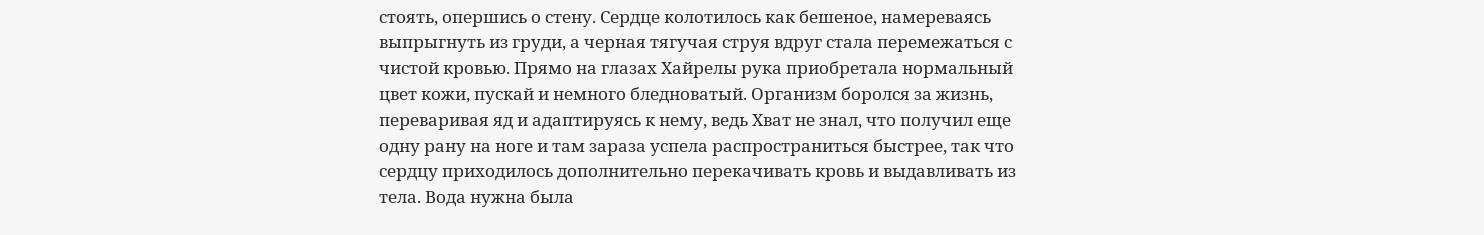стоять, опершись о стену. Сердце колотилось как бешеное, намереваясь выпрыгнуть из груди, а черная тягучая струя вдруг стала перемежаться с чистой кровью. Прямо на глазах Хайрелы рука приобретала нормальный цвет кожи, пускай и немного бледноватый. Организм боролся за жизнь, переваривая яд и адаптируясь к нему, ведь Хват не знал, что получил еще одну рану на ноге и там зараза успела распространиться быстрее, так что сердцу приходилось дополнительно перекачивать кровь и выдавливать из тела. Вода нужна была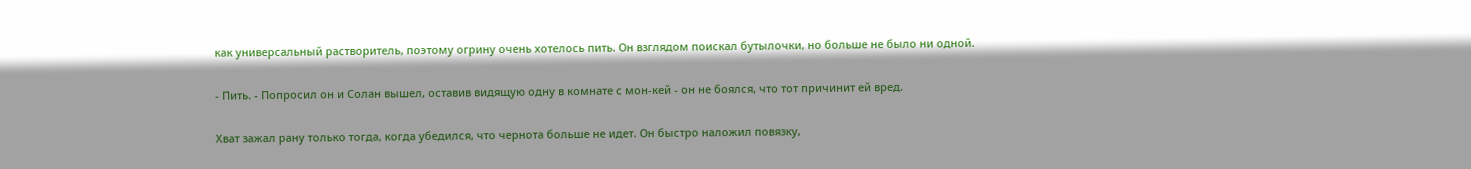как универсальный растворитель, поэтому огрину очень хотелось пить. Он взглядом поискал бутылочки, но больше не было ни одной.

- Пить. - Попросил он и Солан вышел, оставив видящую одну в комнате с мон-кей - он не боялся, что тот причинит ей вред.

Хват зажал рану только тогда, когда убедился, что чернота больше не идет. Он быстро наложил повязку,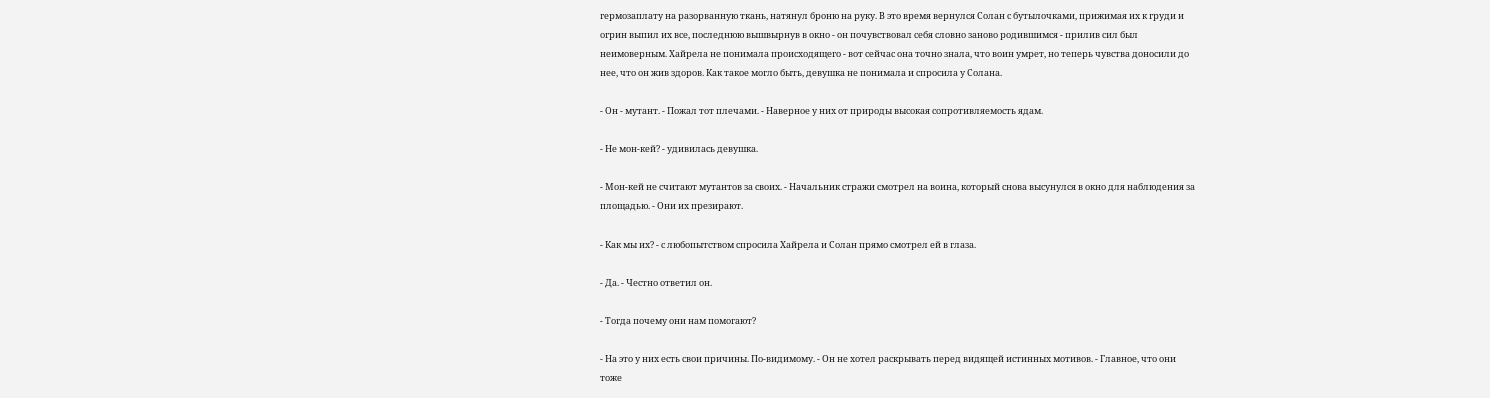гермозаплату на разорванную ткань, натянул броню на руку. В это время вернулся Солан с бутылочками, прижимая их к груди и огрин выпил их все, последнюю вышвырнув в окно - он почувствовал себя словно заново родившимся - прилив сил был неимоверным. Хайрела не понимала происходящего - вот сейчас она точно знала, что воин умрет, но теперь чувства доносили до нее, что он жив здоров. Как такое могло быть, девушка не понимала и спросила у Солана.

- Он - мутант. - Пожал тот плечами. - Наверное у них от природы высокая сопротивляемость ядам.

- Не мон-кей? - удивилась девушка.

- Мон-кей не считают мутантов за своих. - Начальник стражи смотрел на воина, который снова высунулся в окно для наблюдения за площадью. - Они их презирают.

- Как мы их? - с любопытством спросила Хайрела и Солан прямо смотрел ей в глаза.

- Да. - Честно ответил он.

- Тогда почему они нам помогают?

- На это у них есть свои причины. По-видимому. - Он не хотел раскрывать перед видящей истинных мотивов. - Главное, что они тоже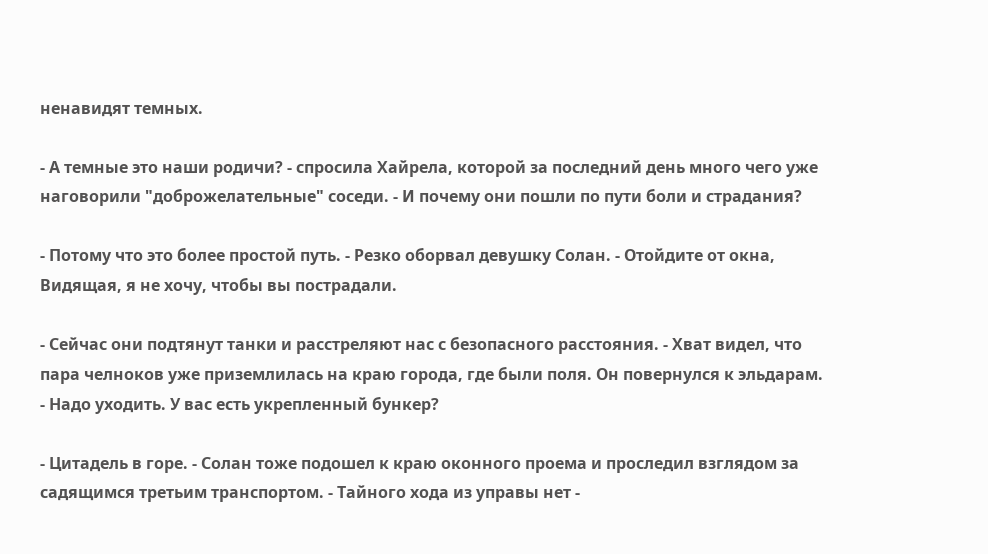ненавидят темных.

- А темные это наши родичи? - спросила Хайрела, которой за последний день много чего уже наговорили "доброжелательные" соседи. - И почему они пошли по пути боли и страдания?

- Потому что это более простой путь. - Резко оборвал девушку Солан. - Отойдите от окна, Видящая, я не хочу, чтобы вы пострадали.

- Сейчас они подтянут танки и расстреляют нас с безопасного расстояния. - Хват видел, что пара челноков уже приземлилась на краю города, где были поля. Он повернулся к эльдарам. - Надо уходить. У вас есть укрепленный бункер?

- Цитадель в горе. - Солан тоже подошел к краю оконного проема и проследил взглядом за садящимся третьим транспортом. - Тайного хода из управы нет -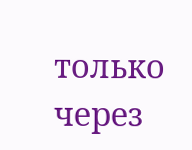только через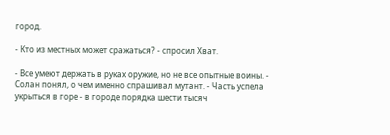город.

- Кто из местных может сражаться? - спросил Хват.

- Все умеют держать в руках оружие, но не все опытные воины. - Солан понял, о чем именно спрашивал мутант. - Часть успела укрыться в горе - в городе порядка шести тысяч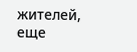жителей, еще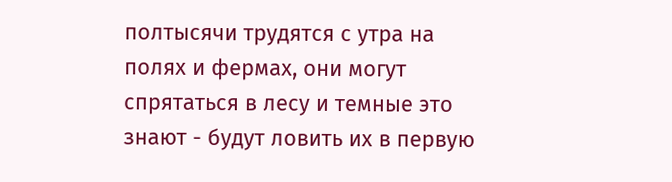полтысячи трудятся с утра на полях и фермах, они могут спрятаться в лесу и темные это знают - будут ловить их в первую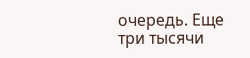очередь. Еще три тысячи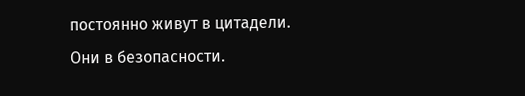постоянно живут в цитадели. Они в безопасности.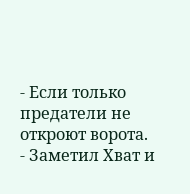- Если только предатели не откроют ворота. - Заметил Хват и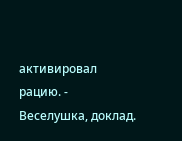активировал рацию. - Веселушка, доклад.